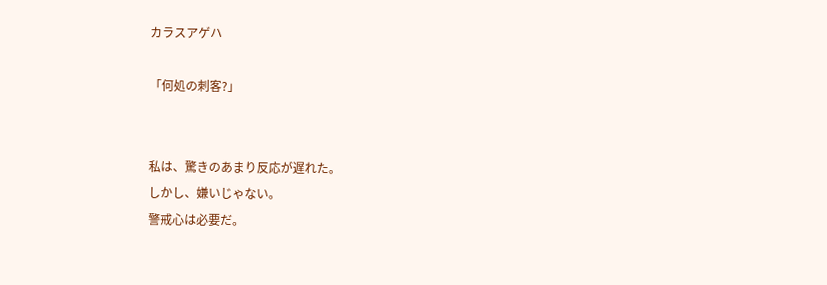カラスアゲハ

「何処の刺客?」


私は、驚きのあまり反応が遅れた。
しかし、嫌いじゃない。
警戒心は必要だ。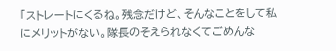「ストレートにくるね。残念だけど、そんなことをして私にメリットがない。隊長のそえられなくてごめんな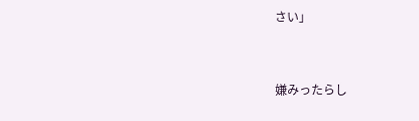さい」


嫌みったらし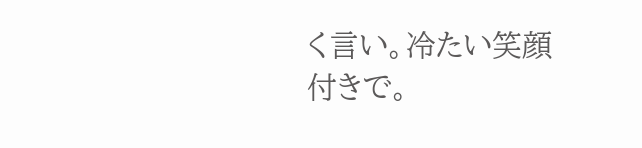く言い。冷たい笑顔付きで。